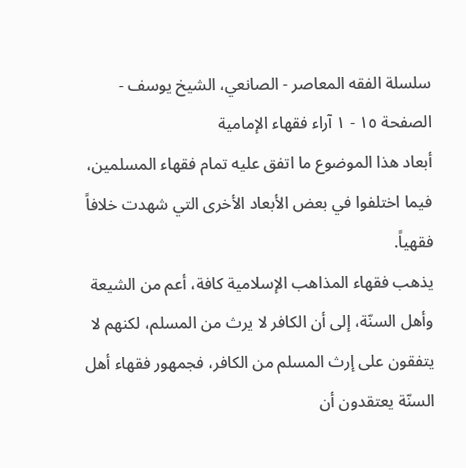سلسلة الفقه المعاصر - الصانعي، الشيخ يوسف - الصفحة ١٥ - ١ آراء فقهاء الإمامية
أبعاد هذا الموضوع ما اتفق عليه تمام فقهاء المسلمين، فيما اختلفوا في بعض الأبعاد الأخرى التي شهدت خلافاً فقهياً.
يذهب فقهاء المذاهب الإسلامية كافة، أعم من الشيعة وأهل السنّة، إلى أن الكافر لا يرث من المسلم، لكنهم لا يتفقون على إرث المسلم من الكافر، فجمهور فقهاء أهل السنّة يعتقدون أن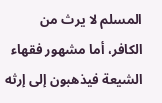المسلم لا يرث من الكافر، أما مشهور فقهاء الشيعة فيذهبون إلى إرثه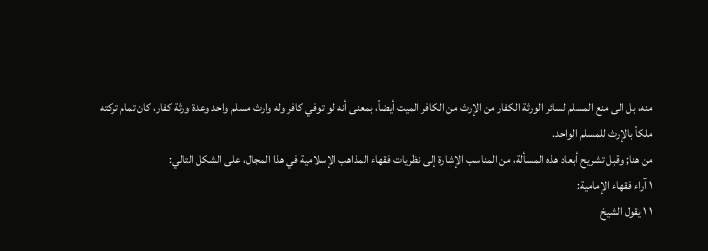منه، بل الى منع المسلم لسائر الورثة الكفار من الإرث من الكافر الميت أيضاً، بمعنى أنه لو توفي كافر وله وارث مسلم واحد وعدة ورثة كفار، كان تمام تركته ملكاً بالإرث للمسلم الواحد.
من هنا; وقبل تشريح أبعاد هذه المسألة، من المناسب الإشارة إلى نظريات فقهاء المذاهب الإسلامية في هذا المجال، على الشكل التالي:
١ آراء فقهاء الإمامية:
١ ١ يقول الشيخ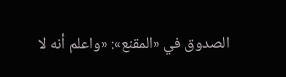الصدوق في «المقنع»: «واعلم أنه لا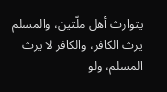يتوارث أهل ملّتين، والمسلم يرث الكافر، والكافر لا يرث المسلم، ولو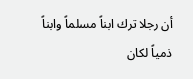أن رجلا ترك ابناً مسلماً وابناً ذمياً لكان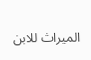الميراث للابن